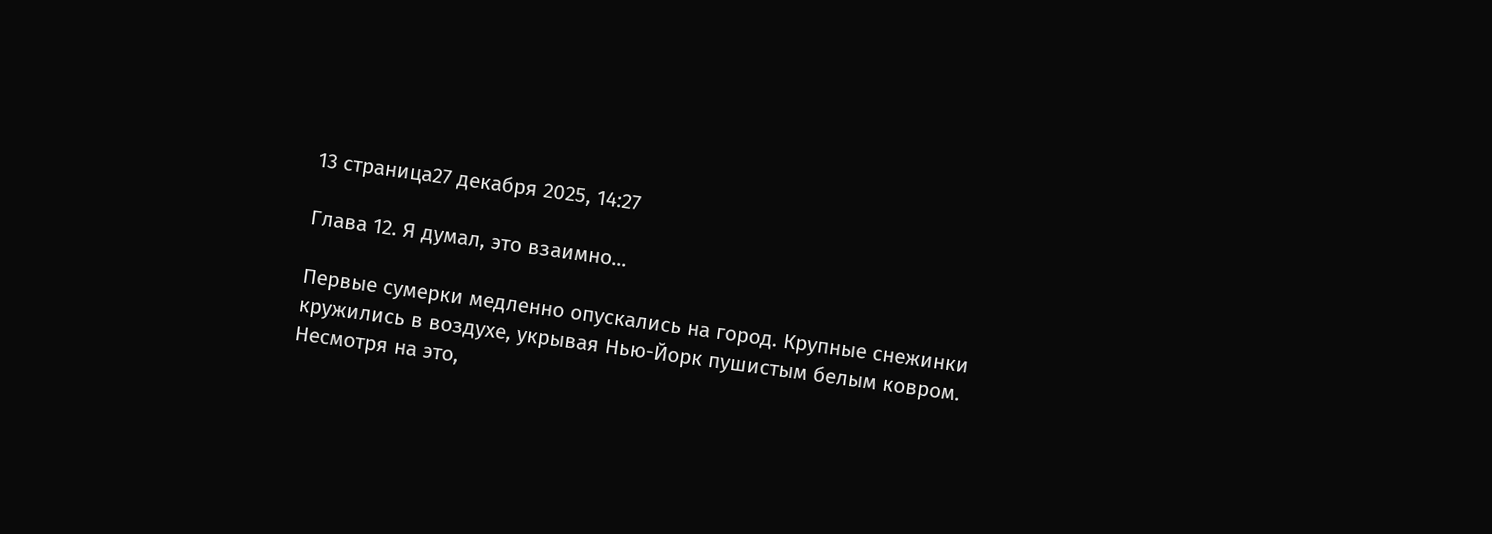13 страница27 декабря 2025, 14:27

Глава 12. Я думал, это взаимно...

Первые сумерки медленно опускались на город. Крупные снежинки кружились в воздухе, укрывая Нью-Йорк пушистым белым ковром. Несмотря на это,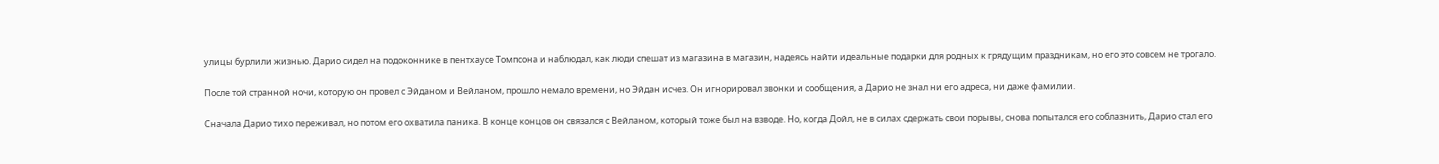улицы бурлили жизнью. Дарио сидел на подоконнике в пентхаусе Томпсона и наблюдал, как люди спешат из магазина в магазин, надеясь найти идеальные подарки для родных к грядущим праздникам, но его это совсем не трогало.

После той странной ночи, которую он провел с Эйданом и Вейланом, прошло немало времени, но Эйдан исчез. Он игнорировал звонки и сообщения, а Дарио не знал ни его адреса, ни даже фамилии.

Сначала Дарио тихо переживал, но потом его охватила паника. В конце концов он связался с Вейланом, который тоже был на взводе. Но, когда Дойл, не в силах сдержать свои порывы, снова попытался его соблазнить, Дарио стал его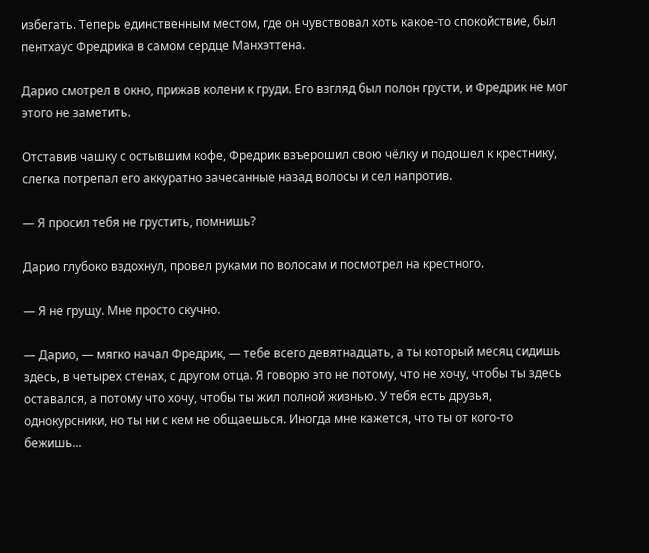избегать. Теперь единственным местом, где он чувствовал хоть какое-то спокойствие, был пентхаус Фредрика в самом сердце Манхэттена.

Дарио смотрел в окно, прижав колени к груди. Его взгляд был полон грусти, и Фредрик не мог этого не заметить.

Отставив чашку с остывшим кофе, Фредрик взъерошил свою чёлку и подошел к крестнику, слегка потрепал его аккуратно зачесанные назад волосы и сел напротив.

— Я просил тебя не грустить, помнишь?

Дарио глубоко вздохнул, провел руками по волосам и посмотрел на крестного.

— Я не грущу. Мне просто скучно.

— Дарио, — мягко начал Фредрик, — тебе всего девятнадцать, а ты который месяц сидишь здесь, в четырех стенах, с другом отца. Я говорю это не потому, что не хочу, чтобы ты здесь оставался, а потому что хочу, чтобы ты жил полной жизнью. У тебя есть друзья, однокурсники, но ты ни с кем не общаешься. Иногда мне кажется, что ты от кого-то бежишь...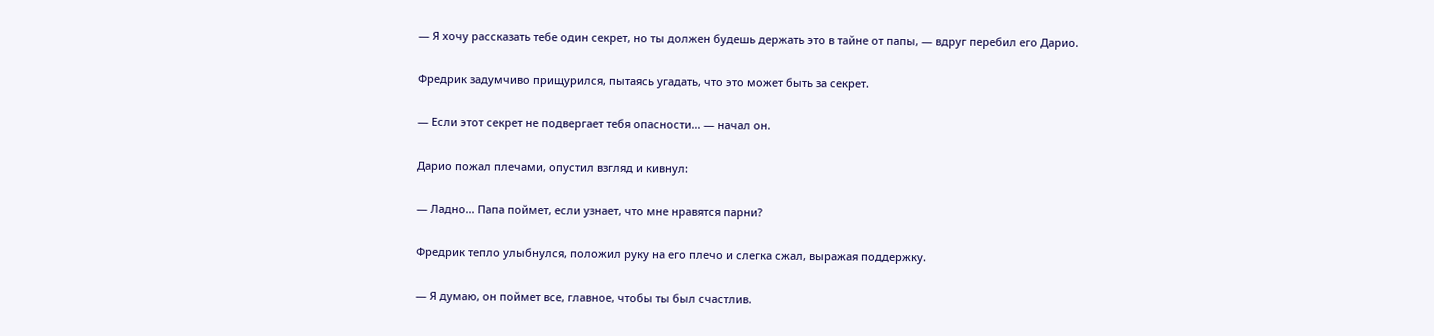— Я хочу рассказать тебе один секрет, но ты должен будешь держать это в тайне от папы, — вдруг перебил его Дарио.

Фредрик задумчиво прищурился, пытаясь угадать, что это может быть за секрет.

— Если этот секрет не подвергает тебя опасности... — начал он.

Дарио пожал плечами, опустил взгляд и кивнул:

— Ладно... Папа поймет, если узнает, что мне нравятся парни?

Фредрик тепло улыбнулся, положил руку на его плечо и слегка сжал, выражая поддержку.

— Я думаю, он поймет все, главное, чтобы ты был счастлив.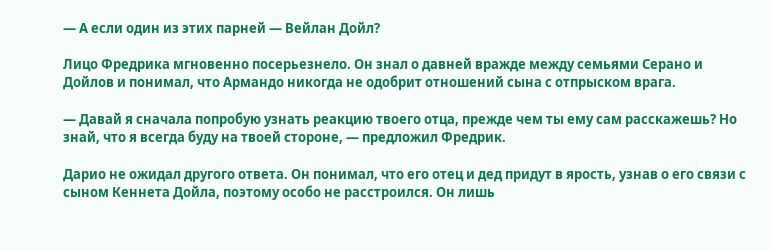— А если один из этих парней — Вейлан Дойл?

Лицо Фредрика мгновенно посерьезнело. Он знал о давней вражде между семьями Серано и Дойлов и понимал, что Армандо никогда не одобрит отношений сына с отпрыском врага.

— Давай я сначала попробую узнать реакцию твоего отца, прежде чем ты ему сам расскажешь? Но знай, что я всегда буду на твоей стороне, — предложил Фредрик.

Дарио не ожидал другого ответа. Он понимал, что его отец и дед придут в ярость, узнав о его связи с сыном Кеннета Дойла, поэтому особо не расстроился. Он лишь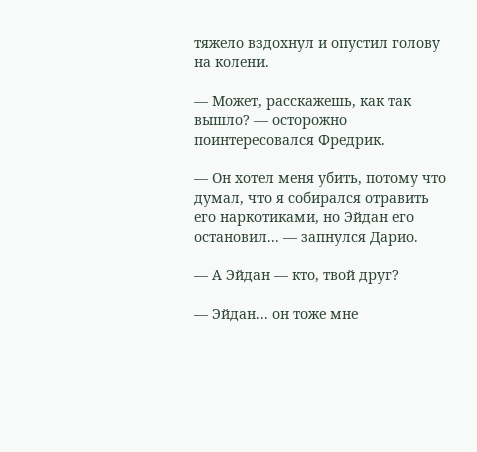тяжело вздохнул и опустил голову на колени.

— Может, расскажешь, как так вышло? — осторожно поинтересовался Фредрик.

— Он хотел меня убить, потому что думал, что я собирался отравить его наркотиками, но Эйдан его остановил... — запнулся Дарио.

— А Эйдан — кто, твой друг?

— Эйдан... он тоже мне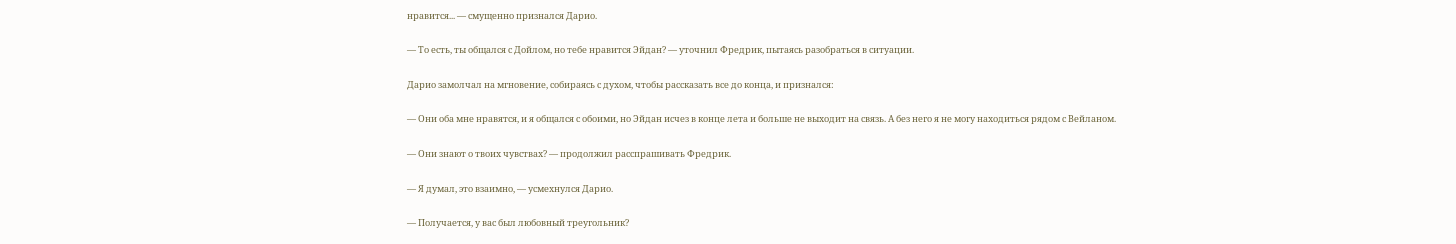нравится... — смущенно признался Дарио.

— То есть, ты общался с Дойлом, но тебе нравится Эйдан? — уточнил Фредрик, пытаясь разобраться в ситуации.

Дарио замолчал на мгновение, собираясь с духом, чтобы рассказать все до конца, и признался:

— Они оба мне нравятся, и я общался с обоими, но Эйдан исчез в конце лета и больше не выходит на связь. А без него я не могу находиться рядом с Вейланом.

— Они знают о твоих чувствах? — продолжил расспрашивать Фредрик.

— Я думал, это взаимно, — усмехнулся Дарио.

— Получается, у вас был любовный треугольник?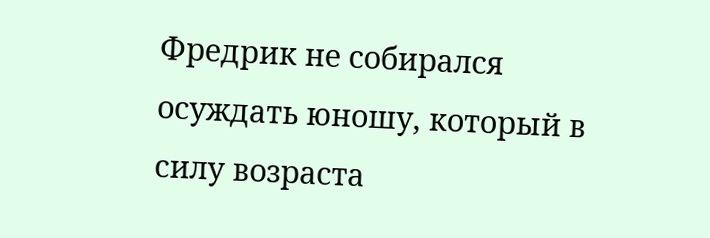Фредрик не собирался осуждать юношу, который в силу возраста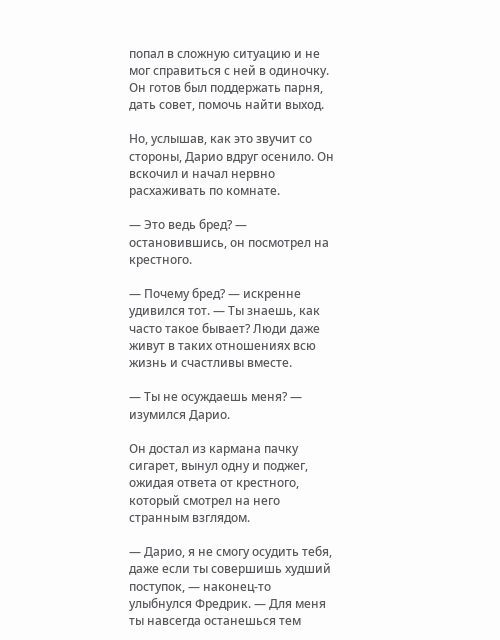попал в сложную ситуацию и не мог справиться с ней в одиночку. Он готов был поддержать парня, дать совет, помочь найти выход.

Но, услышав, как это звучит со стороны, Дарио вдруг осенило. Он вскочил и начал нервно расхаживать по комнате.

— Это ведь бред? — остановившись, он посмотрел на крестного.

— Почему бред? — искренне удивился тот. — Ты знаешь, как часто такое бывает? Люди даже живут в таких отношениях всю жизнь и счастливы вместе.

— Ты не осуждаешь меня? — изумился Дарио.

Он достал из кармана пачку сигарет, вынул одну и поджег, ожидая ответа от крестного, который смотрел на него странным взглядом.

— Дарио, я не смогу осудить тебя, даже если ты совершишь худший поступок, — наконец-то улыбнулся Фредрик. — Для меня ты навсегда останешься тем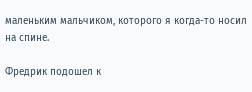маленьким мальчиком, которого я когда-то носил на спине.

Фредрик подошел к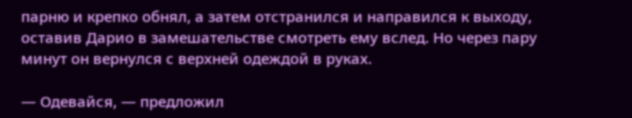парню и крепко обнял, а затем отстранился и направился к выходу, оставив Дарио в замешательстве смотреть ему вслед. Но через пару минут он вернулся с верхней одеждой в руках.

— Одевайся, — предложил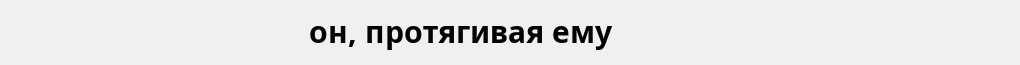он, протягивая ему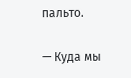пальто.

— Куда мы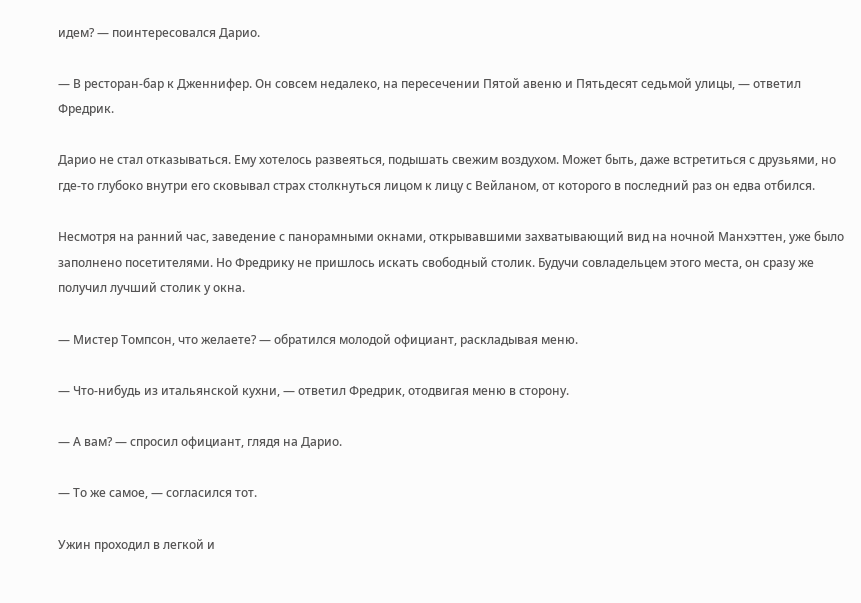идем? — поинтересовался Дарио.

— В ресторан-бар к Дженнифер. Он совсем недалеко, на пересечении Пятой авеню и Пятьдесят седьмой улицы, — ответил Фредрик.

Дарио не стал отказываться. Ему хотелось развеяться, подышать свежим воздухом. Может быть, даже встретиться с друзьями, но где-то глубоко внутри его сковывал страх столкнуться лицом к лицу с Вейланом, от которого в последний раз он едва отбился.

Несмотря на ранний час, заведение с панорамными окнами, открывавшими захватывающий вид на ночной Манхэттен, уже было заполнено посетителями. Но Фредрику не пришлось искать свободный столик. Будучи совладельцем этого места, он сразу же получил лучший столик у окна.

— Мистер Томпсон, что желаете? — обратился молодой официант, раскладывая меню.

— Что-нибудь из итальянской кухни, — ответил Фредрик, отодвигая меню в сторону.

— А вам? — спросил официант, глядя на Дарио.

— То же самое, — согласился тот.

Ужин проходил в легкой и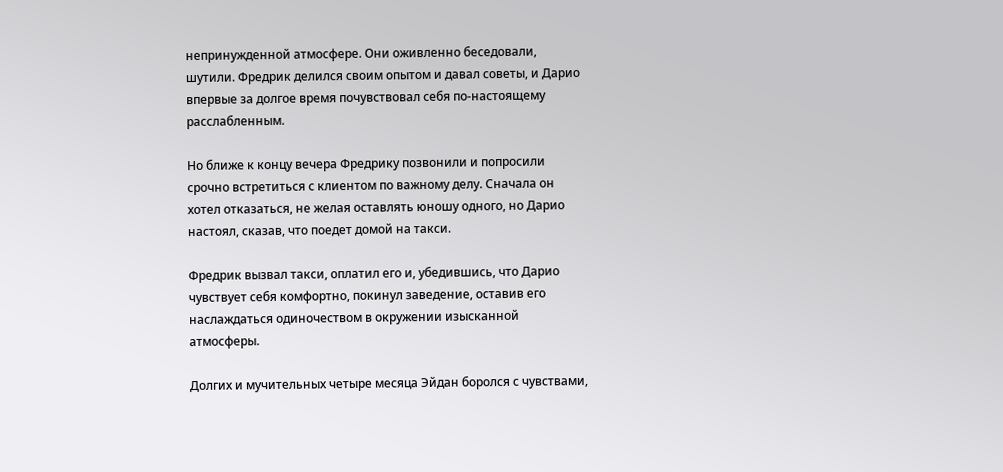непринужденной атмосфере. Они оживленно беседовали, шутили. Фредрик делился своим опытом и давал советы, и Дарио впервые за долгое время почувствовал себя по-настоящему расслабленным.

Но ближе к концу вечера Фредрику позвонили и попросили срочно встретиться с клиентом по важному делу. Сначала он хотел отказаться, не желая оставлять юношу одного, но Дарио настоял, сказав, что поедет домой на такси.

Фредрик вызвал такси, оплатил его и, убедившись, что Дарио чувствует себя комфортно, покинул заведение, оставив его наслаждаться одиночеством в окружении изысканной атмосферы.

Долгих и мучительных четыре месяца Эйдан боролся с чувствами,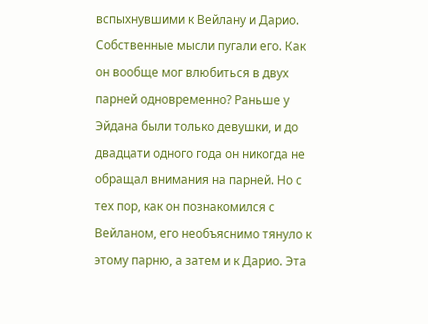вспыхнувшими к Вейлану и Дарио. Собственные мысли пугали его. Как он вообще мог влюбиться в двух парней одновременно? Раньше у Эйдана были только девушки, и до двадцати одного года он никогда не обращал внимания на парней. Но с тех пор, как он познакомился с Вейланом, его необъяснимо тянуло к этому парню, а затем и к Дарио. Эта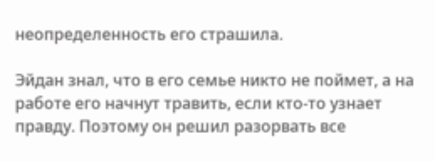неопределенность его страшила.

Эйдан знал, что в его семье никто не поймет, а на работе его начнут травить, если кто-то узнает правду. Поэтому он решил разорвать все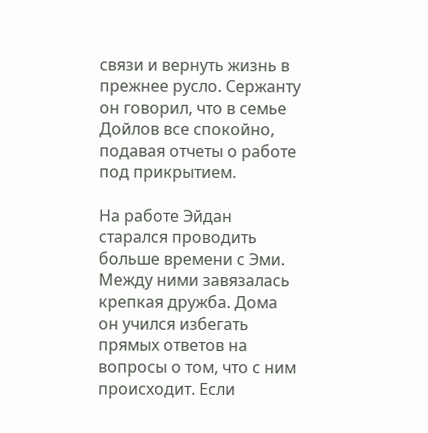связи и вернуть жизнь в прежнее русло. Сержанту он говорил, что в семье Дойлов все спокойно, подавая отчеты о работе под прикрытием.

На работе Эйдан старался проводить больше времени с Эми. Между ними завязалась крепкая дружба. Дома он учился избегать прямых ответов на вопросы о том, что с ним происходит. Если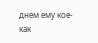днем ему кое-как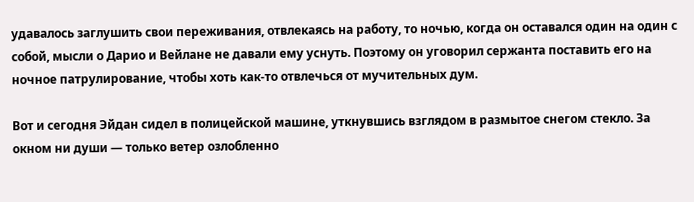удавалось заглушить свои переживания, отвлекаясь на работу, то ночью, когда он оставался один на один с собой, мысли о Дарио и Вейлане не давали ему уснуть. Поэтому он уговорил сержанта поставить его на ночное патрулирование, чтобы хоть как-то отвлечься от мучительных дум.

Вот и сегодня Эйдан сидел в полицейской машине, уткнувшись взглядом в размытое снегом стекло. За окном ни души — только ветер озлобленно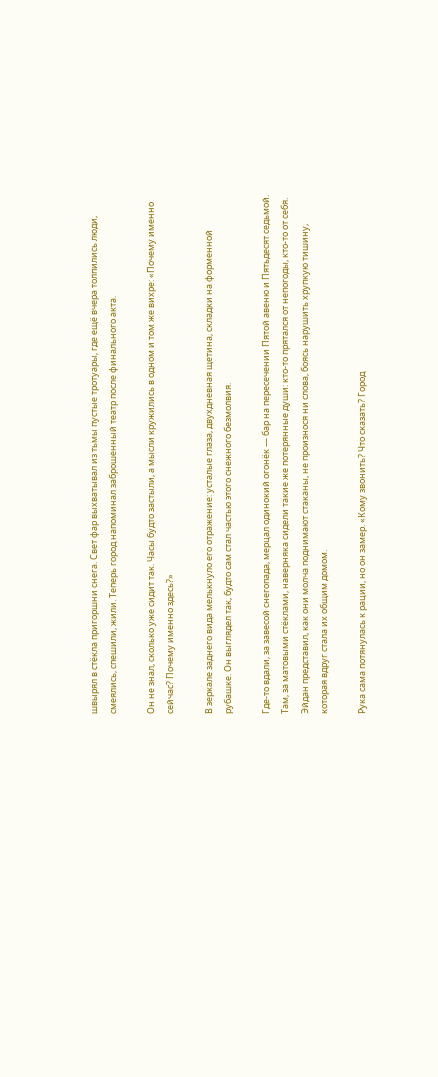швырял в стёкла пригоршни снега. Свет фар выхватывал из тьмы пустые тротуары, где ещё вчера толпились люди, смеялись, спешили, жили. Теперь город напоминал заброшенный театр после финального акта.

Он не знал, сколько уже сидит так. Часы будто застыли, а мысли кружились в одном и том же вихре: «Почему именно сейчас? Почему именно здесь?»

В зеркале заднего вида мелькнуло его отражение: усталые глаза, двухдневная щетина, складки на форменной рубашке. Он выглядел так, будто сам стал частью этого снежного безмолвия.

Где‑то вдали, за завесой снегопада, мерцал одинокий огонёк — бар на пересечении Пятой авеню и Пятьдесят седьмой. Там, за матовыми стёклами, наверняка сидели такие же потерянные души: кто‑то прятался от непогоды, кто‑то от себя. Эйдан представил, как они молча поднимают стаканы, не произнося ни слова, боясь нарушить хрупкую тишину, которая вдруг стала их общим домом.

Рука сама потянулась к рации, но он замер. «Кому звонить? Что сказать? Город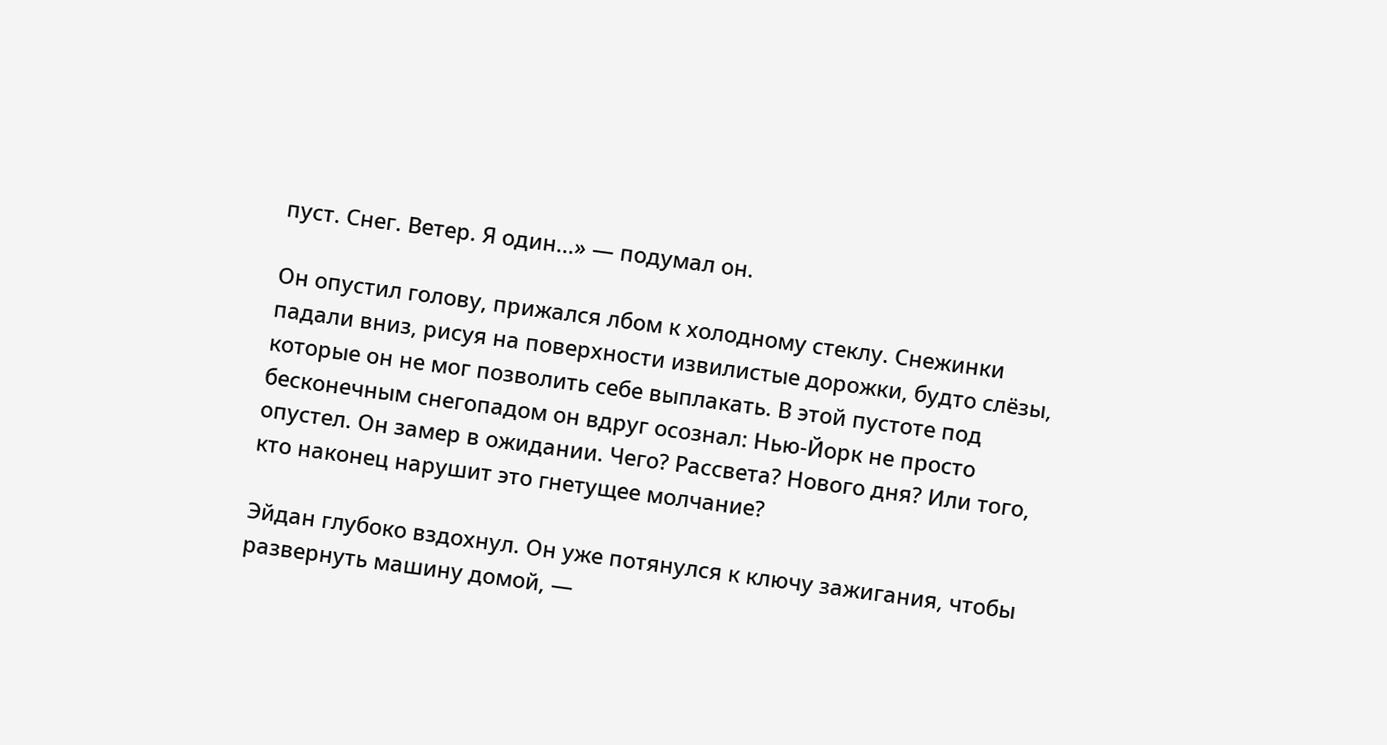пуст. Снег. Ветер. Я один...» — подумал он.

Он опустил голову, прижался лбом к холодному стеклу. Снежинки падали вниз, рисуя на поверхности извилистые дорожки, будто слёзы, которые он не мог позволить себе выплакать. В этой пустоте под бесконечным снегопадом он вдруг осознал: Нью‑Йорк не просто опустел. Он замер в ожидании. Чего? Рассвета? Нового дня? Или того, кто наконец нарушит это гнетущее молчание?

Эйдан глубоко вздохнул. Он уже потянулся к ключу зажигания, чтобы развернуть машину домой, —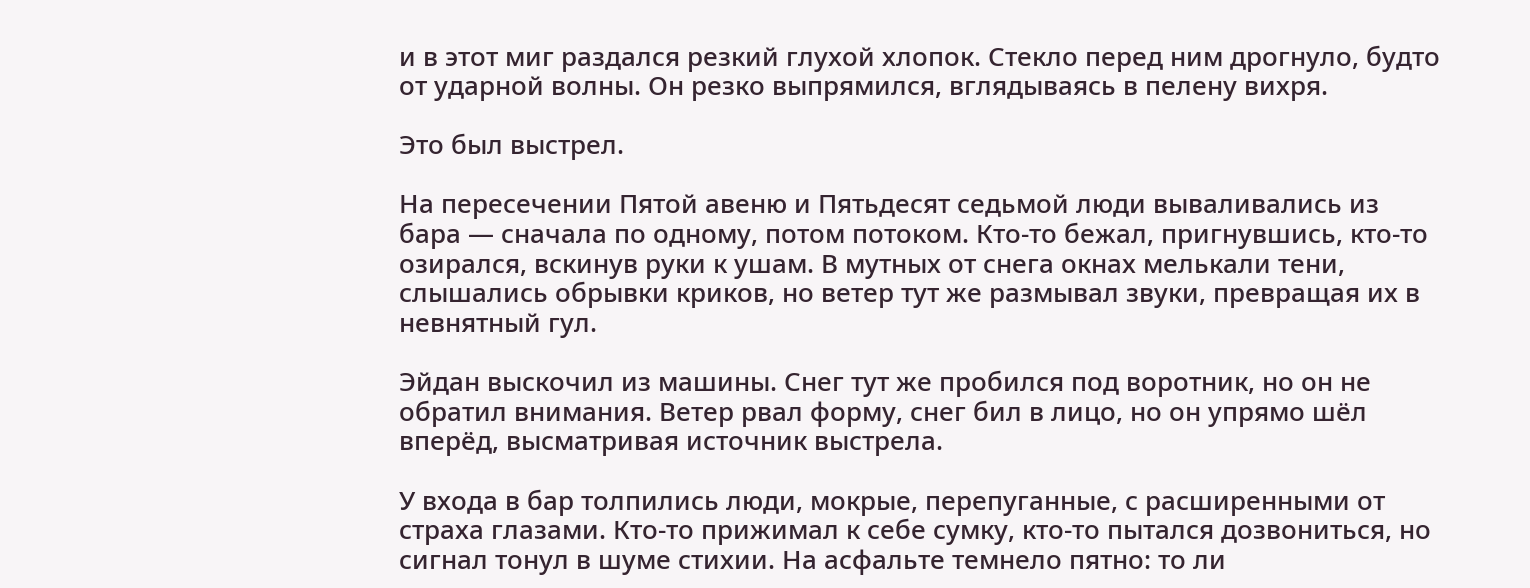и в этот миг раздался резкий глухой хлопок. Стекло перед ним дрогнуло, будто от ударной волны. Он резко выпрямился, вглядываясь в пелену вихря.

Это был выстрел.

На пересечении Пятой авеню и Пятьдесят седьмой люди вываливались из бара — сначала по одному, потом потоком. Кто‑то бежал, пригнувшись, кто‑то озирался, вскинув руки к ушам. В мутных от снега окнах мелькали тени, слышались обрывки криков, но ветер тут же размывал звуки, превращая их в невнятный гул.

Эйдан выскочил из машины. Снег тут же пробился под воротник, но он не обратил внимания. Ветер рвал форму, снег бил в лицо, но он упрямо шёл вперёд, высматривая источник выстрела.

У входа в бар толпились люди, мокрые, перепуганные, с расширенными от страха глазами. Кто‑то прижимал к себе сумку, кто‑то пытался дозвониться, но сигнал тонул в шуме стихии. На асфальте темнело пятно: то ли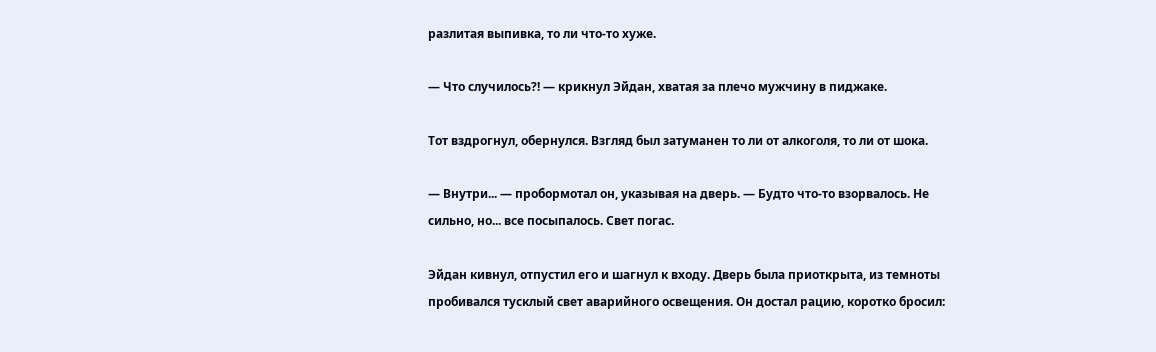разлитая выпивка, то ли что‑то хуже.

— Что случилось?! — крикнул Эйдан, хватая за плечо мужчину в пиджаке.

Тот вздрогнул, обернулся. Взгляд был затуманен то ли от алкоголя, то ли от шока.

— Внутри... — пробормотал он, указывая на дверь. — Будто что‑то взорвалось. Не сильно, но... все посыпалось. Свет погас.

Эйдан кивнул, отпустил его и шагнул к входу. Дверь была приоткрыта, из темноты пробивался тусклый свет аварийного освещения. Он достал рацию, коротко бросил: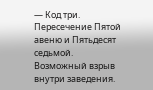— Код три. Пересечение Пятой авеню и Пятьдесят седьмой. Возможный взрыв внутри заведения.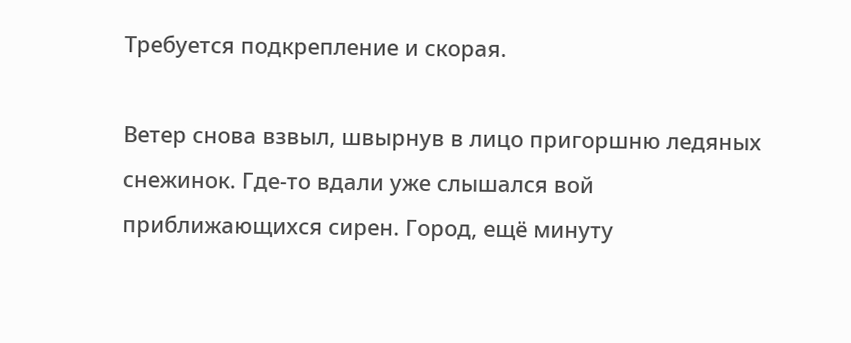Требуется подкрепление и скорая.

Ветер снова взвыл, швырнув в лицо пригоршню ледяных снежинок. Где‑то вдали уже слышался вой приближающихся сирен. Город, ещё минуту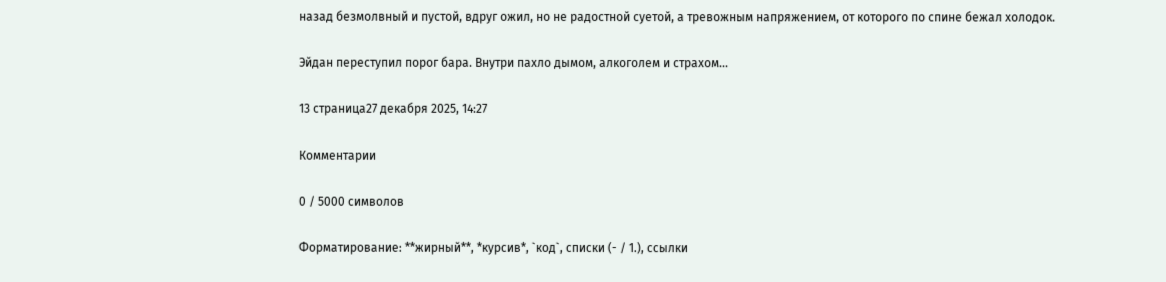назад безмолвный и пустой, вдруг ожил, но не радостной суетой, а тревожным напряжением, от которого по спине бежал холодок.

Эйдан переступил порог бара. Внутри пахло дымом, алкоголем и страхом...

13 страница27 декабря 2025, 14:27

Комментарии

0 / 5000 символов

Форматирование: **жирный**, *курсив*, `код`, списки (- / 1.), ссылки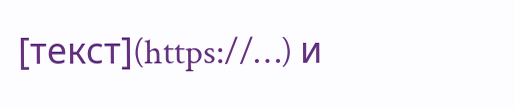[текст](https://…) и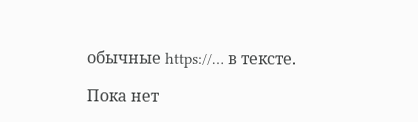обычные https://… в тексте.

Пока нет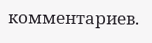комментариев.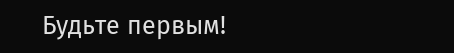Будьте первым!